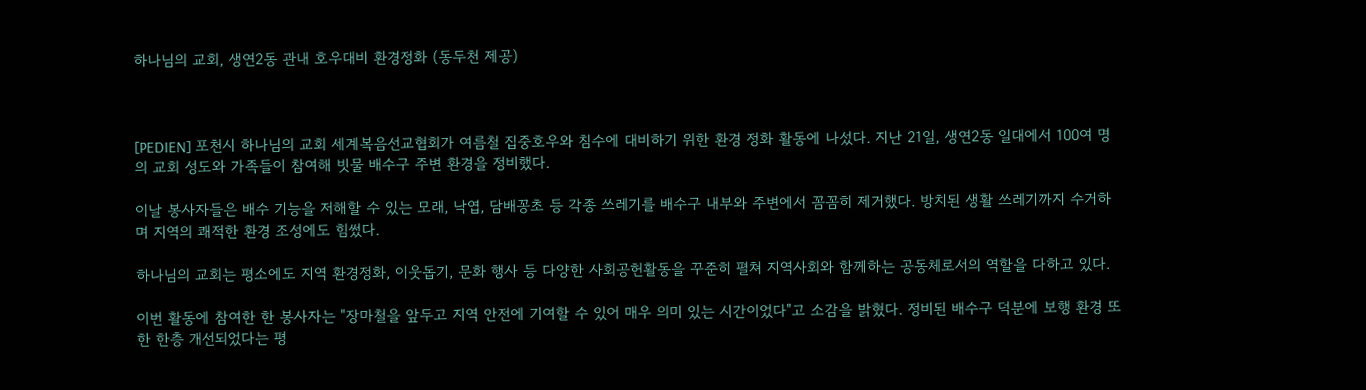하나님의 교회, 생연2동 관내 호우대비 환경정화 (동두천 제공)



[PEDIEN] 포천시 하나님의 교회 세계복음선교협회가 여름철 집중호우와 침수에 대비하기 위한 환경 정화 활동에 나섰다. 지난 21일, 생연2동 일대에서 100여 명의 교회 성도와 가족들이 참여해 빗물 배수구 주변 환경을 정비했다.

이날 봉사자들은 배수 기능을 저해할 수 있는 모래, 낙엽, 담배꽁초 등 각종 쓰레기를 배수구 내부와 주변에서 꼼꼼히 제거했다. 방치된 생활 쓰레기까지 수거하며 지역의 쾌적한 환경 조성에도 힘썼다.

하나님의 교회는 평소에도 지역 환경정화, 이웃돕기, 문화 행사 등 다양한 사회공헌활동을 꾸준히 펼쳐 지역사회와 함께하는 공동체로서의 역할을 다하고 있다.

이번 활동에 참여한 한 봉사자는 "장마철을 앞두고 지역 안전에 기여할 수 있어 매우 의미 있는 시간이었다"고 소감을 밝혔다. 정비된 배수구 덕분에 보행 환경 또한 한층 개선되었다는 평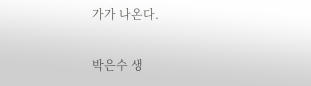가가 나온다.

박은수 생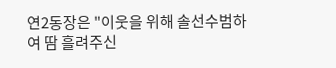연2동장은 "이웃을 위해 솔선수범하여 땀 흘려주신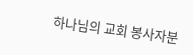하나님의 교회 봉사자분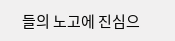들의 노고에 진심으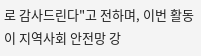로 감사드린다"고 전하며, 이번 활동이 지역사회 안전망 강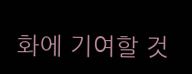화에 기여할 것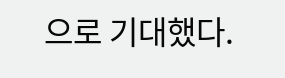으로 기대했다.